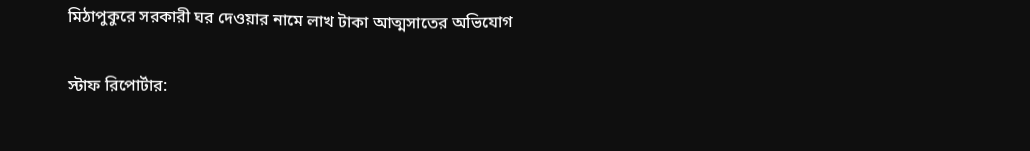মিঠাপুকুরে সরকারী ঘর দেওয়ার নামে লাখ টাকা আত্মসাতের অভিযোগ

স্টাফ রিপোর্টার: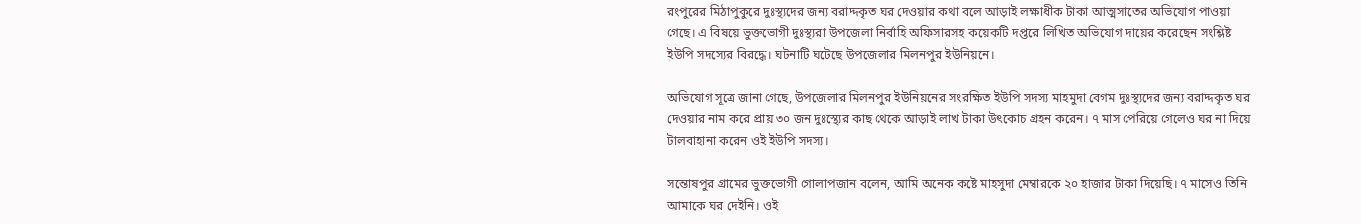রংপুরের মিঠাপুকুরে দুঃস্থ্যদের জন্য বরাদ্দকৃত ঘর দেওয়ার কথা বলে আড়াই লক্ষাধীক টাকা আত্মসাতের অভিযোগ পাওয়া গেছে। এ বিষয়ে ভুক্তভোগী দুঃস্থ্যরা উপজেলা নির্বাহি অফিসারসহ কয়েকটি দপ্তরে লিখিত অভিযোগ দায়ের করেছেন সংশ্লিষ্ট ইউপি সদস্যের বিরদ্ধে। ঘটনাটি ঘটেছে উপজেলার মিলনপুর ইউনিয়নে।

অভিযোগ সূত্রে জানা গেছে, উপজেলার মিলনপুর ইউনিয়নের সংরক্ষিত ইউপি সদস্য মাহমুদা বেগম দুঃস্থ্যদের জন্য বরাদ্দকৃত ঘর দেওয়ার নাম করে প্রায় ৩০ জন দুঃস্থ্যের কাছ থেকে আড়াই লাখ টাকা উৎকোচ গ্রহন করেন। ৭ মাস পেরিয়ে গেলেও ঘর না দিয়ে টালবাহানা করেন ওই ইউপি সদস্য।

সন্তোষপুর গ্রামের ভুক্তভোগী গোলাপজান বলেন, আমি অনেক কষ্টে মাহসুদা মেম্বারকে ২০ হাজার টাকা দিয়েছি। ৭ মাসেও তিনি আমাকে ঘর দেইনি। ওই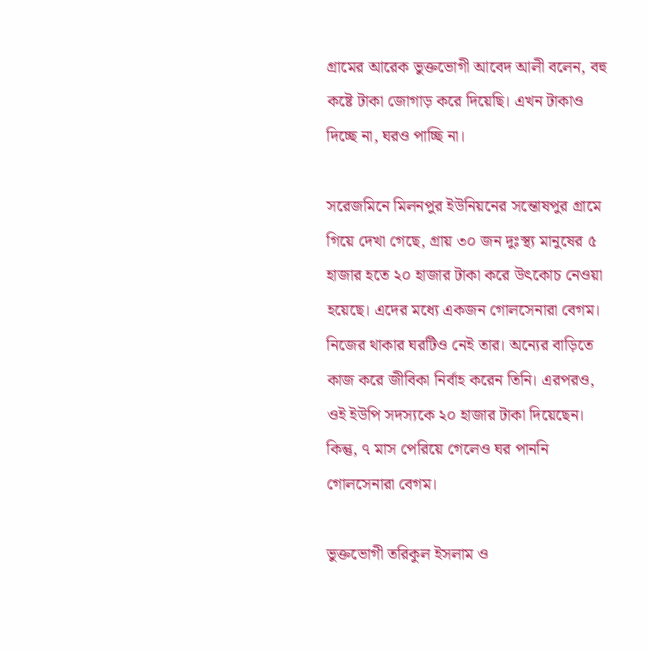গ্রামের আরেক ভুক্তভোগী আবেদ আলী বলেন, বহু কষ্টে টাকা জোগাড় করে দিয়েছি। এখন টাকাও দিচ্ছে না, ঘরও পাচ্ছি না।

সরেজমিনে মিলনপুর ইউনিয়নের সন্তোষপুর গ্রামে গিয়ে দেখা গেছে, গ্রায় ৩০ জন দুঃস্থ্য মানুষের ৫ হাজার হতে ২০ হাজার টাকা করে উৎকোচ নেওয়া হয়েছে। এদের মধ্যে একজন গোলসেনারা বেগম। নিজের থাকার ঘরটিও নেই তার। অন্যের বাড়িতে কাজ করে জীবিকা নির্বাহ করেন তিনি। এরপরও, ওই ইউপি সদস্যকে ২০ হাজার টাকা দিয়েছেন। কিন্তু, ৭ মাস পেরিয়ে গেলেও ঘর পাননি গোলসেনারা বেগম।

ভুক্তভোগী তরিকুল ইসলাম ও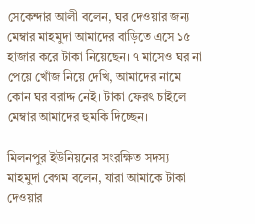সেকেন্দার আলী বলেন, ঘর দেওয়ার জন্য মেম্বার মাহমুদা আমাদের বাড়িতে এসে ১৫ হাজার করে টাকা নিয়েছেন। ৭ মাসেও ঘর না পেয়ে খোঁজ নিয়ে দেখি, আমাদের নামে কোন ঘর বরাদ্দ নেই। টাকা ফেরৎ চাইলে মেম্বার আমাদের হুমকি দিচ্ছেন।

মিলনপুর ইউনিয়নের সংরক্ষিত সদস্য মাহমুদা বেগম বলেন, যারা আমাকে টাকা দেওয়ার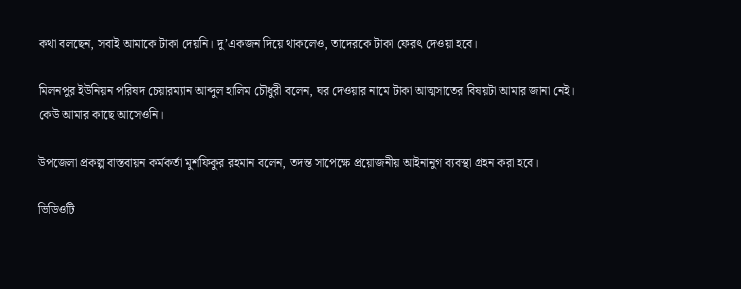কথা বলছেন, সবাই আমাকে টাকা দেয়নি। দু’একজন দিয়ে থাকলেও, তাদেরকে টাকা ফেরৎ দেওয়া হবে।

মিলনপুর ইউনিয়ন পরিষদ চেয়ারম্যান আব্দুল হালিম চৌধুরী বলেন, ঘর দেওয়ার নামে টাকা আত্মসাতের বিষয়টা আমার জানা নেই। কেউ আমার কাছে আসেওনি।

উপজেলা প্রকল্প বাস্তবায়ন কর্মকর্তা মুশফিকুর রহমান বলেন, তদন্ত সাপেক্ষে প্রয়োজনীয় আইনানুগ ব্যবস্থা গ্রহন করা হবে।

ভিডিওটি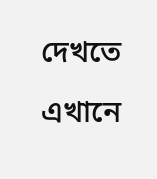দেখতে এখানে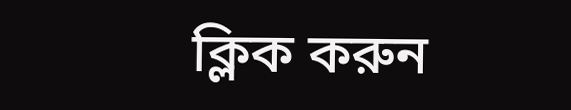ক্লিক করুন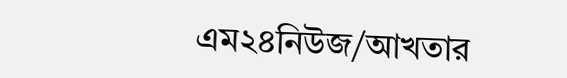এম২৪নিউজ/আখতার